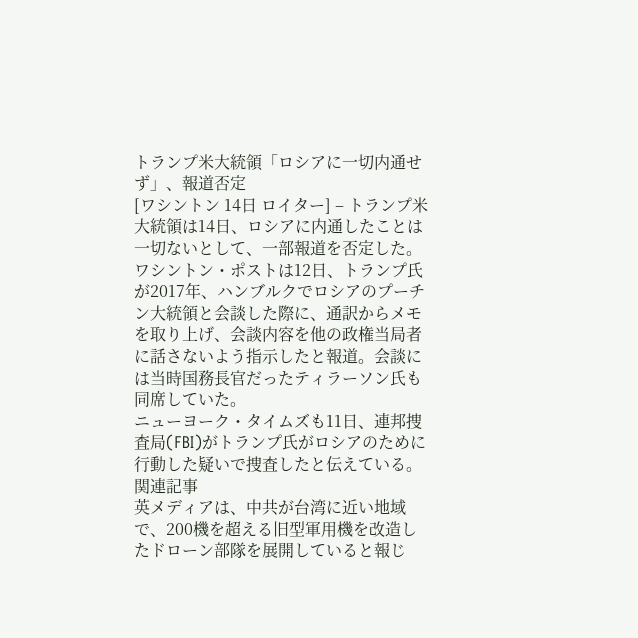トランプ米大統領「ロシアに一切内通せず」、報道否定
[ワシントン 14日 ロイター] – トランプ米大統領は14日、ロシアに内通したことは一切ないとして、一部報道を否定した。
ワシントン・ポストは12日、トランプ氏が2017年、ハンブルクでロシアのプーチン大統領と会談した際に、通訳からメモを取り上げ、会談内容を他の政権当局者に話さないよう指示したと報道。会談には当時国務長官だったティラーソン氏も同席していた。
ニューヨーク・タイムズも11日、連邦捜査局(FBI)がトランプ氏がロシアのために行動した疑いで捜査したと伝えている。
関連記事
英メディアは、中共が台湾に近い地域で、200機を超える旧型軍用機を改造したドローン部隊を展開していると報じ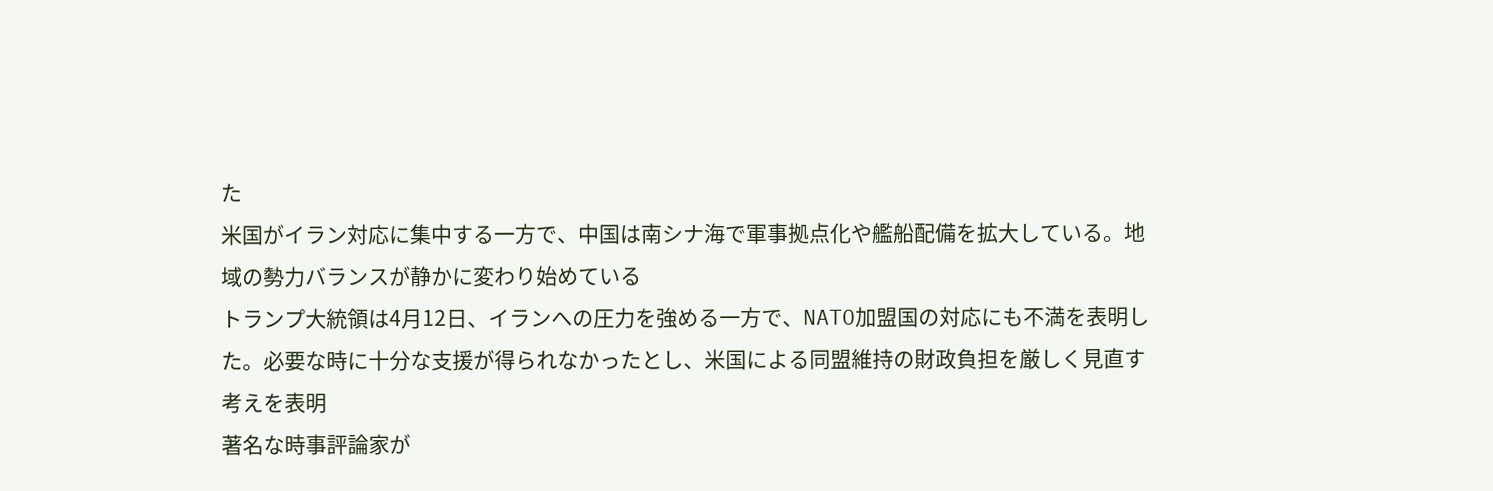た
米国がイラン対応に集中する一方で、中国は南シナ海で軍事拠点化や艦船配備を拡大している。地域の勢力バランスが静かに変わり始めている
トランプ大統領は4月12日、イランへの圧力を強める一方で、NATO加盟国の対応にも不満を表明した。必要な時に十分な支援が得られなかったとし、米国による同盟維持の財政負担を厳しく見直す考えを表明
著名な時事評論家が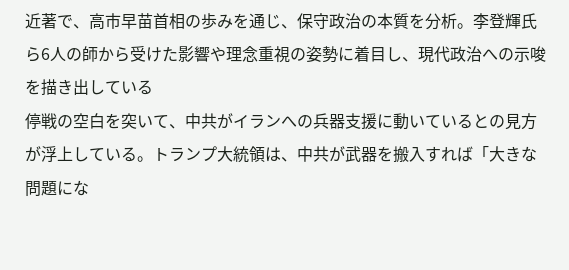近著で、高市早苗首相の歩みを通じ、保守政治の本質を分析。李登輝氏ら6人の師から受けた影響や理念重視の姿勢に着目し、現代政治への示唆を描き出している
停戦の空白を突いて、中共がイランへの兵器支援に動いているとの見方が浮上している。トランプ大統領は、中共が武器を搬入すれば「大きな問題にな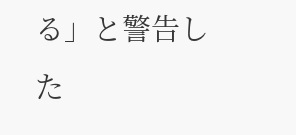る」と警告した